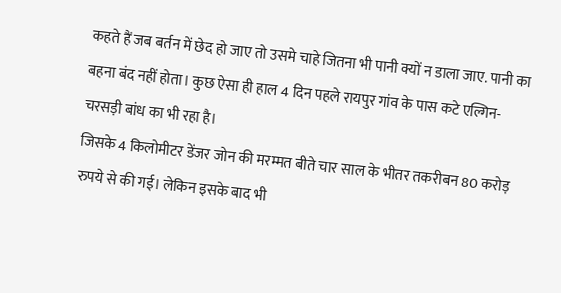कहते हैं जब बर्तन में छेद हो जाए तो उसमे चाहे जितना भी पानी क्यों न डाला जाए. पानी का बहना बंद नहीं होता। कुछ ऐसा ही हाल 4 दिन पहले रायपुर गांव के पास कटे एल्गिन-चरसड़ी बांध का भी रहा है।
जिसके 4 किलोमीटर डेंजर जोन की मरम्मत बीते चार साल के भीतर तकरीबन 80 करोड़ रुपये से की गई। लेकिन इसके बाद भी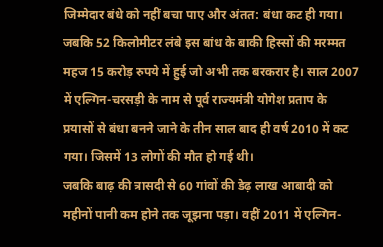जिम्मेदार बंधे को नहीं बचा पाए और अंतत: बंधा कट ही गया।
जबकि 52 किलोमीटर लंबे इस बांध के बाकी हिस्सों की मरम्मत महज 15 करोड़ रुपये में हुई जो अभी तक बरकरार है। साल 2007 में एल्गिन-चरसड़ी के नाम से पूर्व राज्यमंत्री योगेश प्रताप के प्रयासों से बंधा बनने जाने के तीन साल बाद ही वर्ष 2010 में कट गया। जिसमें 13 लोगों की मौत हो गई थी।
जबकि बाढ़ की त्रासदी से 60 गांवों की डेढ़ लाख आबादी को महीनों पानी कम होने तक जूझना पड़ा। वहीं 2011 में एल्गिन-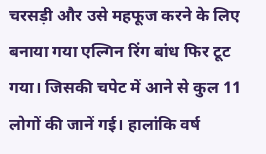चरसड़ी और उसे महफूज करने के लिए बनाया गया एल्गिन रिंग बांध फिर टूट गया। जिसकी चपेट में आने से कुल 11 लोगों की जानें गई। हालांकि वर्ष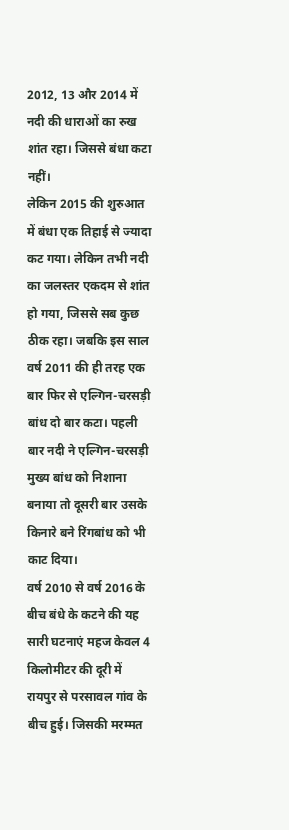2012, 13 और 2014 में नदी की धाराओं का रुख शांत रहा। जिससे बंधा कटा नहीं।
लेकिन 2015 की शुरुआत में बंधा एक तिहाई से ज्यादा कट गया। लेकिन तभी नदी का जलस्तर एकदम से शांत हो गया, जिससे सब कुछ ठीक रहा। जबकि इस साल वर्ष 2011 की ही तरह एक बार फिर से एल्गिन-चरसड़ी बांध दो बार कटा। पहली बार नदी ने एल्गिन-चरसड़ी मुख्य बांध को निशाना बनाया तो दूसरी बार उसके किनारे बने रिंगबांध को भी काट दिया।
वर्ष 2010 से वर्ष 2016 के बीच बंधे के कटने की यह सारी घटनाएं महज केवल 4 किलोमीटर की दूरी में रायपुर से परसावल गांव के बीच हुई। जिसकी मरम्मत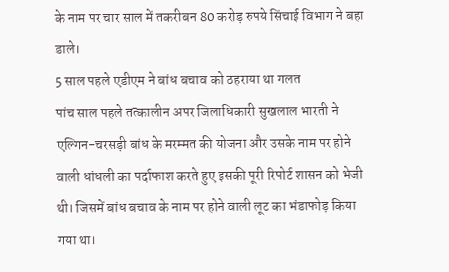के नाम पर चार साल में तकरीबन 80 करोड़ रुपये सिंचाई विभाग ने बहा डाले।
5 साल पहले एडीएम ने बांध बचाव को ठहराया था गलत
पांच साल पहले तत्कालीन अपर जिलाधिकारी सुखलाल भारती ने एल्गिन-चरसड़ी बांध के मरम्मत की योजना और उसके नाम पर होने वाली धांधली का पर्दाफाश करते हुए इसकी पूरी रिपोर्ट शासन को भेजी थी। जिसमें बांध बचाव के नाम पर होने वाली लूट का भंडाफोड़ किया गया था।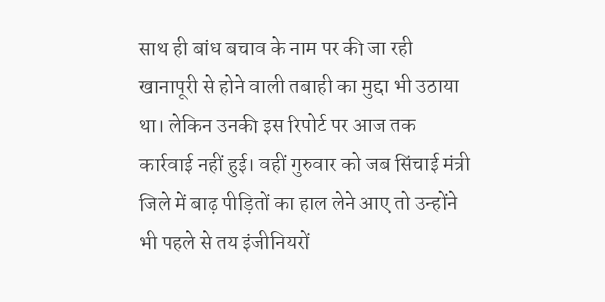साथ ही बांध बचाव के नाम पर की जा रही खानापूरी से होने वाली तबाही का मुद्दा भी उठाया था। लेकिन उनकी इस रिपोर्ट पर आज तक कार्रवाई नहीं हुई। वहीं गुरुवार को जब सिंचाई मंत्री जिले में बाढ़ पीड़ितों का हाल लेने आए तो उन्होंने भी पहले से तय इंजीनियरों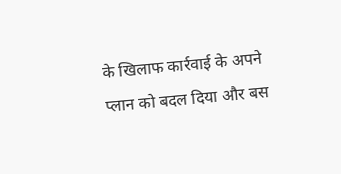के खिलाफ कार्रवाई के अपने प्लान को बदल दिया और बस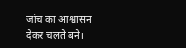जांच का आश्वासन देकर चलते बने।